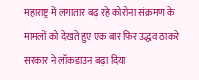महाराष्ट्र में लगातार बढ़ रहे कोरोना संक्रमण के मामलों को देखते हुए एक बार फिर उद्धव ठाकरे सरकार ने लॉकडाउन बढ़ा दिया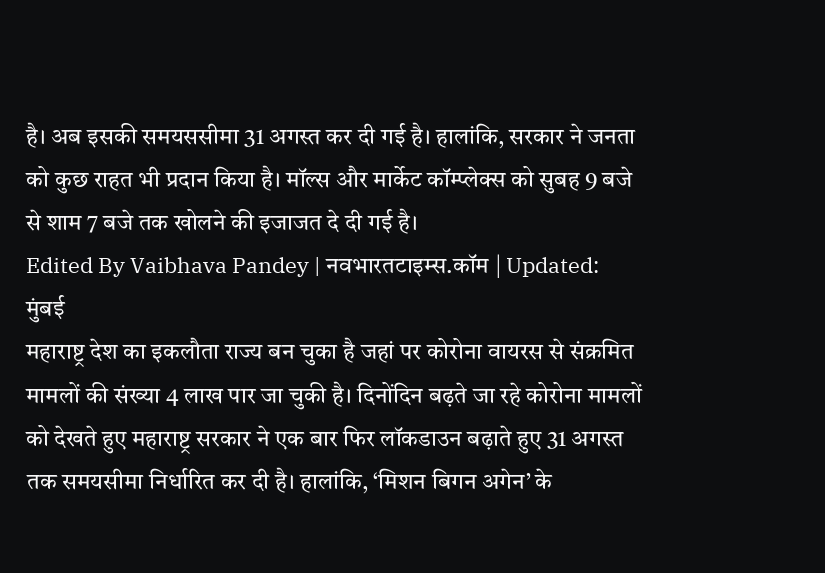है। अब इसकी समयससीमा 31 अगस्त कर दी गई है। हालांकि, सरकार ने जनता को कुछ राहत भी प्रदान किया है। मॉल्स और मार्केट कॉम्प्लेक्स को सुबह 9 बजे से शाम 7 बजे तक खोलने की इजाजत दे दी गई है।
Edited By Vaibhava Pandey | नवभारतटाइम्स.कॉम | Updated:
मुंबई
महाराष्ट्र देश का इकलौता राज्य बन चुका है जहां पर कोरोना वायरस से संक्रमित मामलों की संख्या 4 लाख पार जा चुकी है। दिनोंदिन बढ़ते जा रहे कोरोना मामलों को देखते हुए महाराष्ट्र सरकार ने एक बार फिर लॉकडाउन बढ़ाते हुए 31 अगस्त तक समयसीमा निर्धारित कर दी है। हालांकि, ‘मिशन बिगन अगेन’ के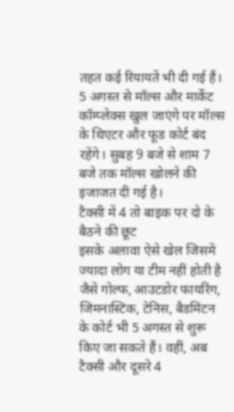तहत कई रियायतें भी दी गई हैं। 5 अगस्त से मॉल्स और मार्केट कॉम्प्लेक्स खुल जाएंगे पर मॉल्स के थिएटर और फूड कोर्ट बंद रहेंगे। सुबह 9 बजे से शाम 7 बजे तक मॉल्स खोलने की इजाजत दी गई है।
टैक्सी में 4 तो बाइक पर दो के बैठने की छूट
इसके अलावा ऐसे खेल जिसमें ज्यादा लोग या टीम नहीं होती है जैसे गोल्फ, आउटडोर फायरिंग, जिमनास्टिक, टेनिस, बैडमिंटन के कोर्ट भी 5 अगस्त से शुरू किए जा सकते हैं। वहीं, अब टैक्सी और दूसरे 4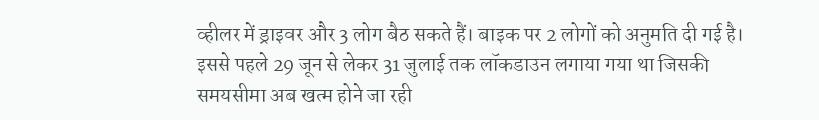व्हीलर में ड्राइवर और 3 लोग बैठ सकते हैं। बाइक पर 2 लोगों को अनुमति दी गई है। इससे पहले 29 जून से लेकर 31 जुलाई तक लॉकडाउन लगाया गया था जिसकी समयसीमा अब खत्म होने जा रही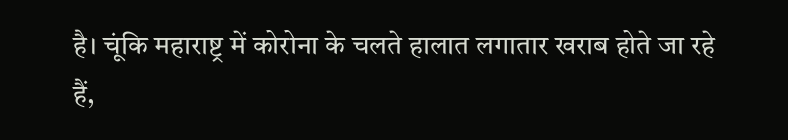है। चूंकि महाराष्ट्र में कोरोना के चलते हालात लगातार खराब होते जा रहे हैं,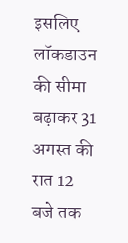इसलिए लॉकडाउन की सीमा बढ़ाकर 31 अगस्त की रात 12 बजे तक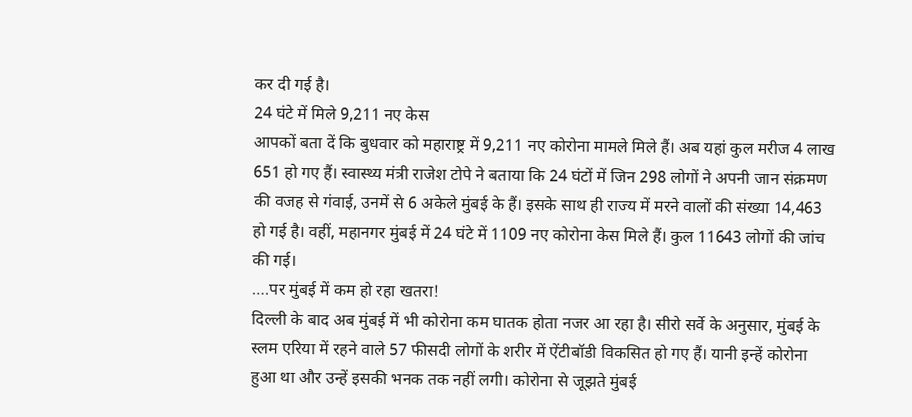कर दी गई है।
24 घंटे में मिले 9,211 नए केस
आपकों बता दें कि बुधवार को महाराष्ट्र में 9,211 नए कोरोना मामले मिले हैं। अब यहां कुल मरीज 4 लाख 651 हो गए हैं। स्वास्थ्य मंत्री राजेश टोपे ने बताया कि 24 घंटों में जिन 298 लोगों ने अपनी जान संक्रमण की वजह से गंवाई, उनमें से 6 अकेले मुंबई के हैं। इसके साथ ही राज्य में मरने वालों की संख्या 14,463 हो गई है। वहीं, महानगर मुंबई में 24 घंटे में 1109 नए कोरोना केस मिले हैं। कुल 11643 लोगों की जांच की गई।
….पर मुंबई में कम हो रहा खतरा!
दिल्ली के बाद अब मुंबई में भी कोरोना कम घातक होता नजर आ रहा है। सीरो सर्वे के अनुसार, मुंबई के स्लम एरिया में रहने वाले 57 फीसदी लोगों के शरीर में ऐंटीबॉडी विकसित हो गए हैं। यानी इन्हें कोरोना हुआ था और उन्हें इसकी भनक तक नहीं लगी। कोरोना से जूझते मुंबई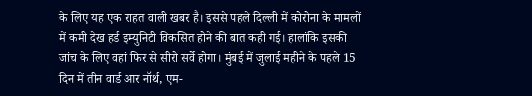के लिए यह एक राहत वाली खबर है। इससे पहले दिल्ली में कोरोना के मामलों में कमी देख हर्ड इम्युनिटी विकसित होने की बात कही गई। हालांकि इसकी जांच के लिए वहां फिर से सीरो सर्वे होगा। मुंबई में जुलाई महीने के पहले 15 दिन में तीन वार्ड आर नॉर्थ, एम-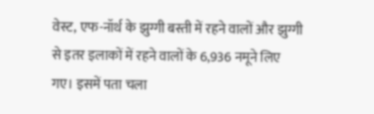वेस्ट, एफ-नॉर्थ के झुग्गी बस्ती में रहने वालों और झुग्गी से इतर इलाकों में रहने वालों के 6,936 नमूने लिए गए। इसमें पता चला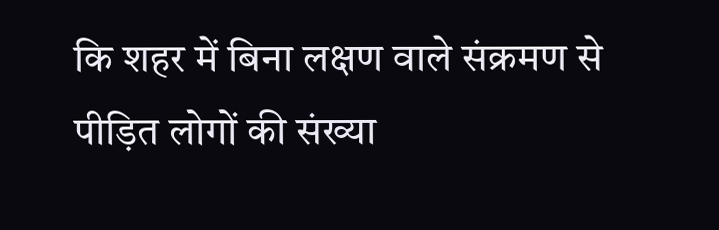कि शहर में बिना लक्षण वाले संक्रमण से पीड़ित लोगों की संख्या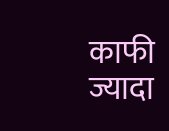काफी ज्यादा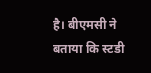है। बीएमसी ने बताया कि स्टडी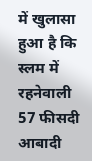में खुलासा हुआ है कि स्लम में रहनेवाली 57 फीसदी आबादी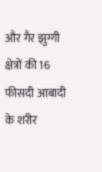और गैर झुग्गी क्षेत्रों की 16 फीसदी आबादी के शरीर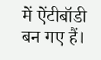में ऐंटीबॉडी बन गए हैं।